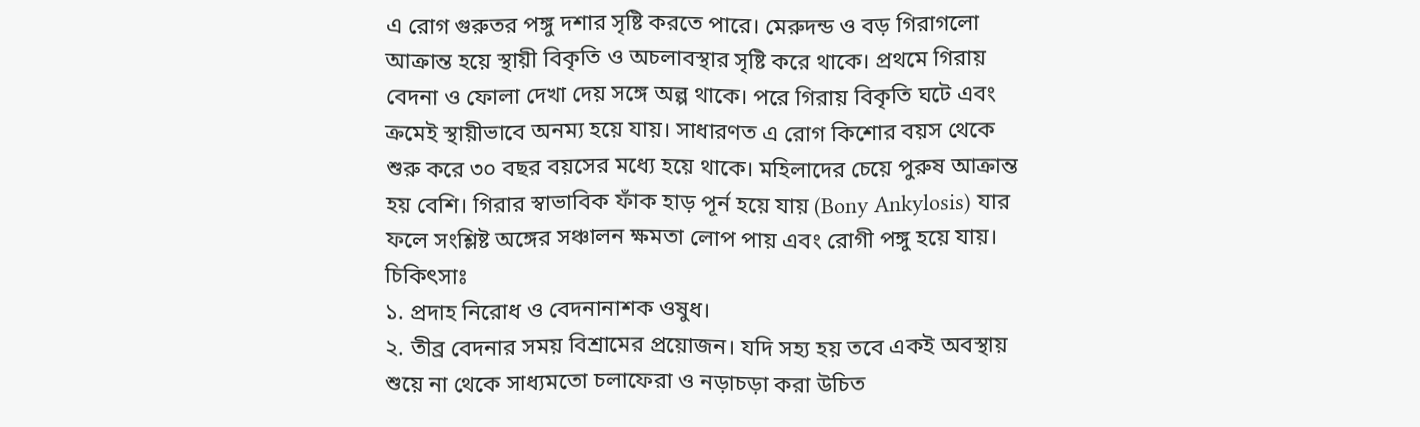এ রোগ গুরুতর পঙ্গু দশার সৃষ্টি করতে পারে। মেরুদন্ড ও বড় গিরাগলো আক্রান্ত হয়ে স্থায়ী বিকৃতি ও অচলাবস্থার সৃষ্টি করে থাকে। প্রথমে গিরায় বেদনা ও ফোলা দেখা দেয় সঙ্গে অল্প থাকে। পরে গিরায় বিকৃতি ঘটে এবং ক্রমেই স্থায়ীভাবে অনম্য হয়ে যায়। সাধারণত এ রোগ কিশোর বয়স থেকে শুরু করে ৩০ বছর বয়সের মধ্যে হয়ে থাকে। মহিলাদের চেয়ে পুরুষ আক্রান্ত হয় বেশি। গিরার স্বাভাবিক ফাঁক হাড় পূর্ন হয়ে যায় (Bony Ankylosis) যার ফলে সংশ্লিষ্ট অঙ্গের সঞ্চালন ক্ষমতা লোপ পায় এবং রোগী পঙ্গু হয়ে যায়।
চিকিৎসাঃ
১. প্রদাহ নিরোধ ও বেদনানাশক ওষুধ।
২. তীব্র বেদনার সময় বিশ্রামের প্রয়োজন। যদি সহ্য হয় তবে একই অবস্থায় শুয়ে না থেকে সাধ্যমতো চলাফেরা ও নড়াচড়া করা উচিত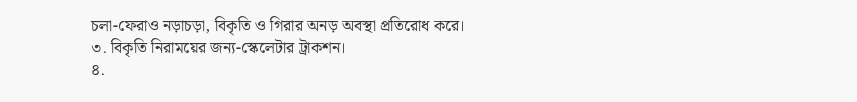চলা-ফেরাও নড়াচড়া, বিকৃতি ও গিরার অনড় অবস্থা প্রতিরোধ করে।
৩. বিকৃতি নিরাময়ের জন্য-স্কেলেটার ট্রাকশন।
৪.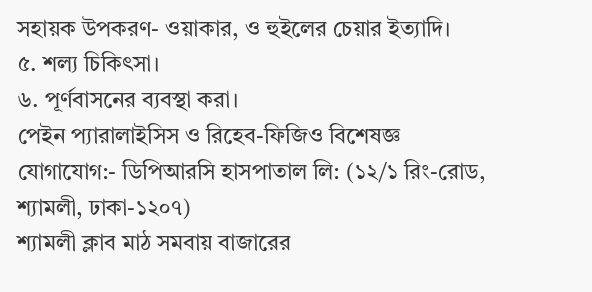সহায়ক উপকরণ- ওয়াকার, ও হুইলের চেয়ার ইত্যাদি।
৫. শল্য চিকিৎসা।
৬. পূর্ণবাসনের ব্যবস্থা করা।
পেইন প্যারালাইসিস ও রিহেব-ফিজিও বিশেষজ্ঞ
যোগাযোগ:- ডিপিআরসি হাসপাতাল লি: (১২/১ রিং-রোড, শ্যামলী, ঢাকা-১২০৭)
শ্যামলী ক্লাব মাঠ সমবায় বাজারের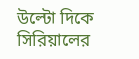উল্টো দিকে
সিরিয়ালের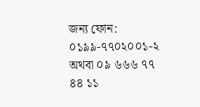জন্য ফোন: ০১৯৯-৭৭০২০০১-২ অথবা ০৯ ৬৬৬ ৭৭ ৪৪ ১১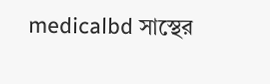medicalbd সাস্থের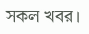সকল খবর।